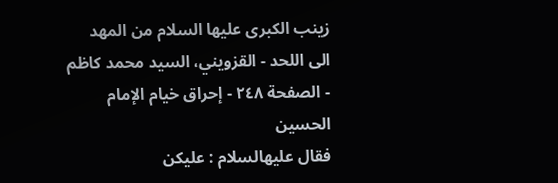زينب الكبرى عليها السلام من المهد الى اللحد - القزويني، السيد محمد كاظم - الصفحة ٢٤٨ - إحراق خيام الإمام الحسين
فقال عليهالسلام : عليكن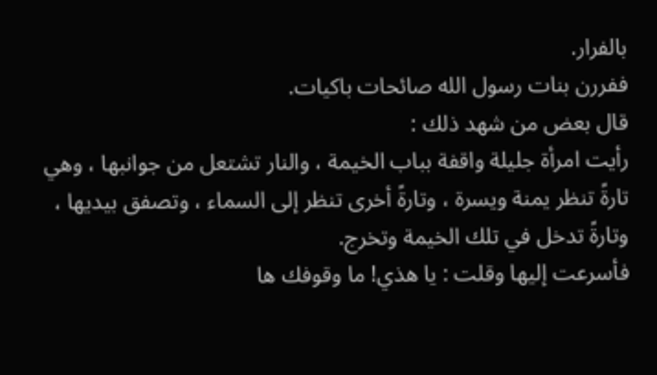بالفرار.
ففررن بنات رسول الله صائحات باكيات.
قال بعض من شهد ذلك :
رأيت امرأة جليلة واقفة بباب الخيمة ، والنار تشتعل من جوانبها ، وهي تارةً تنظر يمنة ويسرة ، وتارةً أخرى تنظر إلى السماء ، وتصفق بيديها ، وتارةً تدخل في تلك الخيمة وتخرج.
فأسرعت إليها وقلت : يا هذي! ما وقوفك ها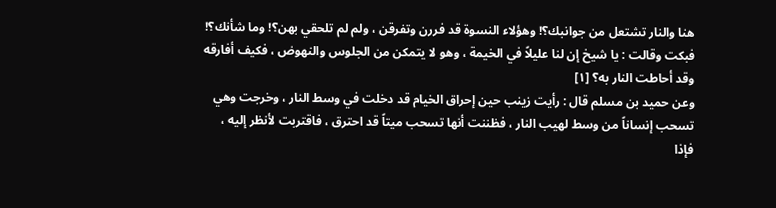هنا والنار تشتعل من جوانبك؟! وهؤلاء النسوة قد فررن وتفرقن ، ولم لم تلحقي بهن؟! وما شأنك؟!
فبكت وقالت : يا شيخ إن لنا عليلاً في الخيمة ، وهو لا يتمكن من الجلوس والنهوض ، فكيف أفارقه وقد أحاطت النار به؟ [١]
وعن حميد بن مسلم قال : رأيت زينب حين إحراق الخيام قد دخلت في وسط النار ، وخرجت وهي تسحب إنساناً من وسط لهيب النار ، فظننت أنها تسحب ميتاً قد احترق ، فاقتربت لأنظر إليه ، فإذا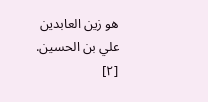هو زين العابدين علي بن الحسين. [٢]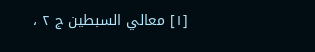[١] معالي السبطين ج ٢ ،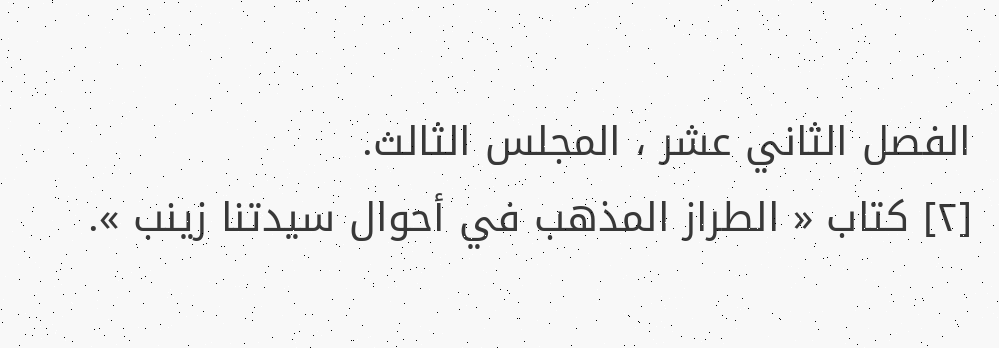الفصل الثاني عشر ، المجلس الثالث.
[٢] كتاب « الطراز المذهب في أحوال سيدتنا زينب ».